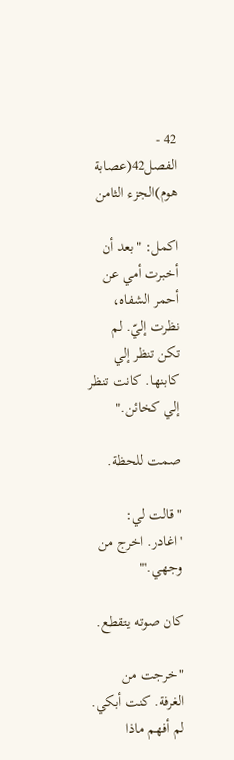42 - الفصل42(عصابة هوم)الجزء الثامن

اكمل: "بعد أن أخبرت أمي عن أحمر الشفاه، نظرت إليّ. لم تكن تنظر إلي كابنها. كانت تنظر إلي كخائن."

صمت للحظة.

"قالت لي: 'اغادر. اخرج من وجهي.'"

كان صوته يتقطع.

"خرجت من الغرفة. كنت أبكي. لم أفهم ماذا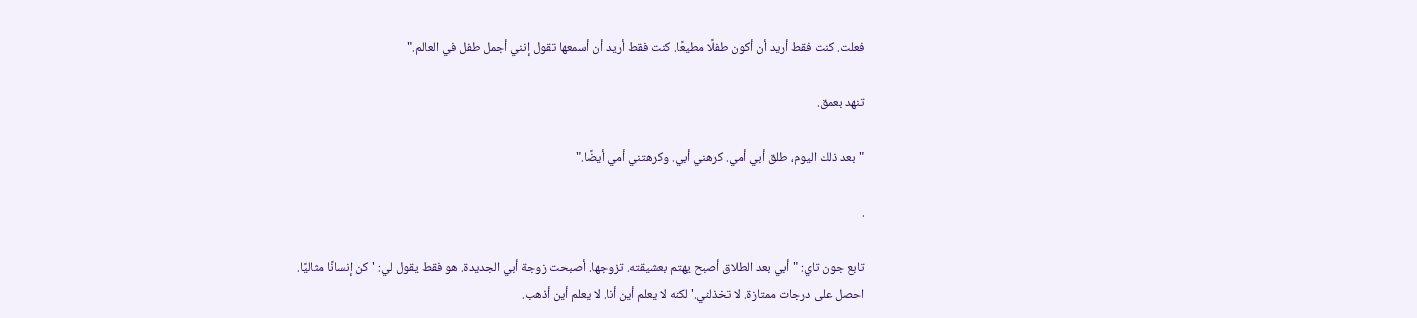فعلت. كنت فقط أريد أن أكون طفلًا مطيعًا. كنت فقط أريد أن أسمعها تقول إنني أجمل طفل في العالم."

تنهد بعمق.

"بعد ذلك اليوم، طلق أبي أمي. كرهني أبي. وكرهتني أمي أيضًا."

.

تابع جون تاي: "أبي بعد الطلاق أصبح يهتم بعشيقته. تزوجها. أصبحت زوجة أبي الجديدة. هو فقط يقول لي: 'كن إنسانًا مثاليًا. احصل على درجات ممتازة. لا تخذلني.' لكنه لا يعلم أين أنا. لا يعلم أين أذهب.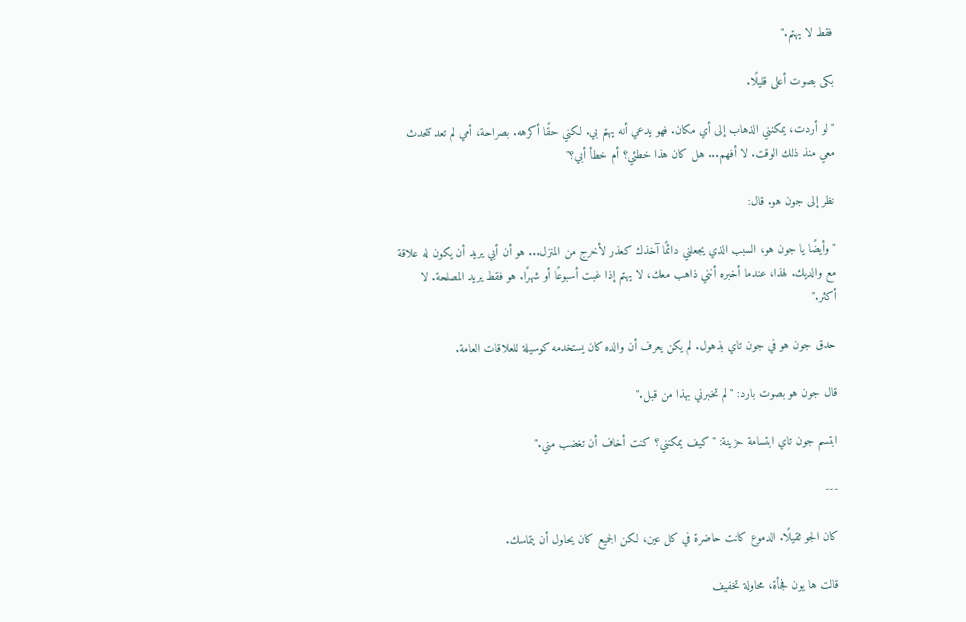فقط لا يهتم."

بكى بصوت أعلى قليلًا.

"لو أردت، يمكنني الذهاب إلى أي مكان. فهو يدعي أنه يهتم بي. لكني حقًا أكرهه. بصراحة، أمي لم تعد تتحدث معي منذ ذلك الوقت. لا أفهم... هل كان هذا خطئي؟ أم خطأ أبي؟"

نظر إلى جون هو. قال:

"وأيضًا يا جون هو، السبب الذي يجعلني دائمًا آخذك كعذر لأخرج من المنزل... هو أن أبي يريد أن يكون له علاقة مع والديك. لهذا، عندما أخبره أنني ذاهب معك، لا يهتم إذا غبت أسبوعًا أو شهرًا. هو فقط يريد المصلحة. لا أكثر."

حدق جون هو في جون تاي بذهول. لم يكن يعرف أن والده كان يستخدمه كوسيلة للعلاقات العامة.

قال جون هو بصوت بارد: "لم تخبرني بهذا من قبل."

ابتسم جون تاي ابتسامة حزينة: "كيف يمكنني؟ كنت أخاف أن تغضب مني."

---

كان الجو ثقيلًا. الدموع كانت حاضرة في كل عين، لكن الجميع كان يحاول أن يتماسك.

قالت ها يون فجأة، محاولة تخفيف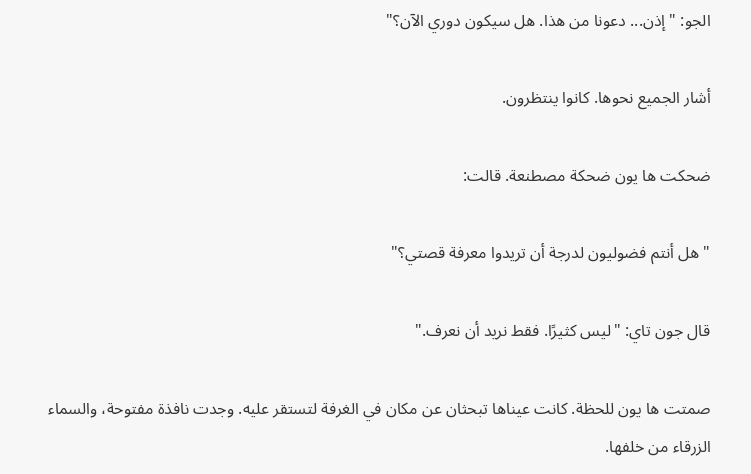الجو: "إذن... دعونا من هذا. هل سيكون دوري الآن؟"

أشار الجميع نحوها. كانوا ينتظرون.

ضحكت ها يون ضحكة مصطنعة. قالت:

"هل أنتم فضوليون لدرجة أن تريدوا معرفة قصتي؟"

قال جون تاي: "ليس كثيرًا. فقط نريد أن نعرف."

صمتت ها يون للحظة. كانت عيناها تبحثان عن مكان في الغرفة لتستقر عليه. وجدت نافذة مفتوحة، والسماء الزرقاء من خلفها.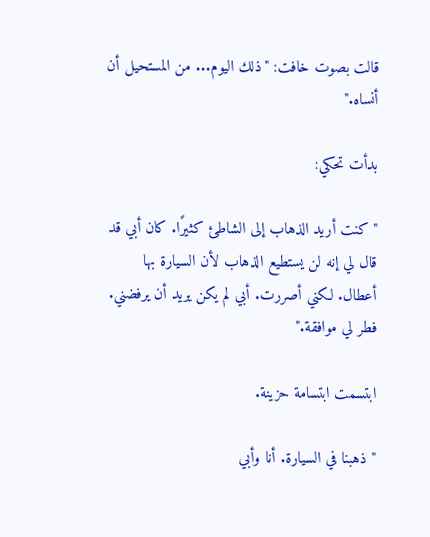قالت بصوت خافت: "ذلك اليوم... من المستحيل أن أنساه."

بدأت تحكي:

"كنت أريد الذهاب إلى الشاطئ كثيرًا. كان أبي قد قال لي إنه لن يستطيع الذهاب لأن السيارة بها أعطال. لكني أصررت. أبي لم يكن يريد أن يرفضني. فطر لي موافقة."

ابتسمت ابتسامة حزينة.

"ذهبنا في السيارة. أنا وأبي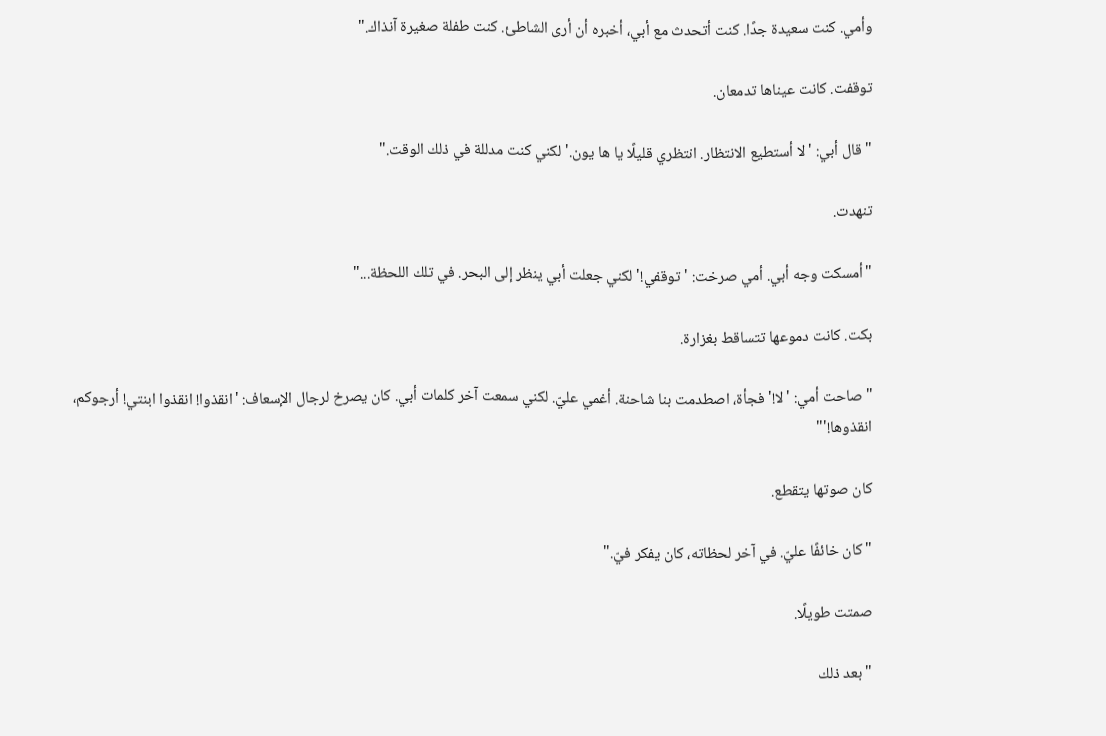وأمي. كنت سعيدة جدًا. كنت أتحدث مع أبي، أخبره أن أرى الشاطئ. كنت طفلة صغيرة آنذاك."

توقفت. كانت عيناها تدمعان.

"قال أبي: 'لا أستطيع الانتظار. انتظري قليلًا يا ها يون.' لكني كنت مدللة في ذلك الوقت."

تنهدت.

"أمسكت وجه أبي. أمي صرخت: 'توقفي!' لكني جعلت أبي ينظر إلى البحر. في تلك اللحظة..."

بكت. كانت دموعها تتساقط بغزارة.

"صاحت أمي: 'لا!' فجأة، اصطدمت بنا شاحنة. أغمي عليّ. لكني سمعت آخر كلمات أبي. كان يصرخ لرجال الإسعاف: 'انقذوا! انقذوا ابنتي! أرجوكم، انقذوها!'"

كان صوتها يتقطع.

"كان خائفًا عليّ. في آخر لحظاته، كان يفكر فيّ."

صمتت طويلًا.

"بعد ذلك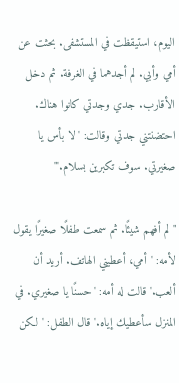اليوم، استيقظت في المستشفى. بحثت عن أمي وأبي. لم أجدهما في الغرفة. ثم دخل الأقارب. جدي وجدتي كانوا هناك. احتضنتني جدتي وقالت: 'لا بأس يا صغيرتي. سوف تكبرين بسلام.'"

"لم أفهم شيئًا. ثم سمعت طفلًا صغيرًا يقول لأمه: 'أمي، أعطيني الهاتف. أريد أن ألعب.' قالت له أمه: 'حسنًا يا صغيري. في المنزل سأعطيك إياه.' قال الطفل: 'لكن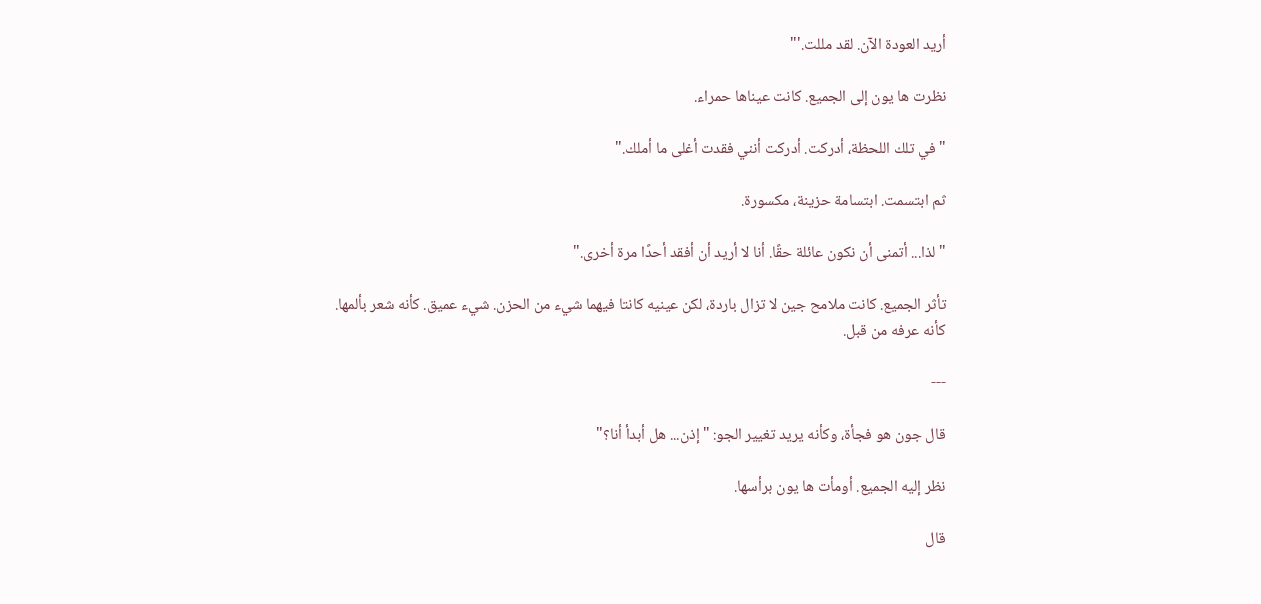أريد العودة الآن. لقد مللت.'"

نظرت ها يون إلى الجميع. كانت عيناها حمراء.

"في تلك اللحظة، أدركت. أدركت أنني فقدت أغلى ما أملك."

ثم ابتسمت. ابتسامة حزينة، مكسورة.

"لذا... أتمنى أن نكون عائلة حقًا. أنا لا أريد أن أفقد أحدًا مرة أخرى."

تأثر الجميع. كانت ملامح جين لا تزال باردة، لكن عينيه كانتا فيهما شيء من الحزن. شيء عميق. كأنه شعر بألمها. كأنه عرفه من قبل.

---

قال جون هو فجأة، وكأنه يريد تغيير الجو: "إذن... هل أبدأ أنا؟"

نظر إليه الجميع. أومأت ها يون برأسها.

قال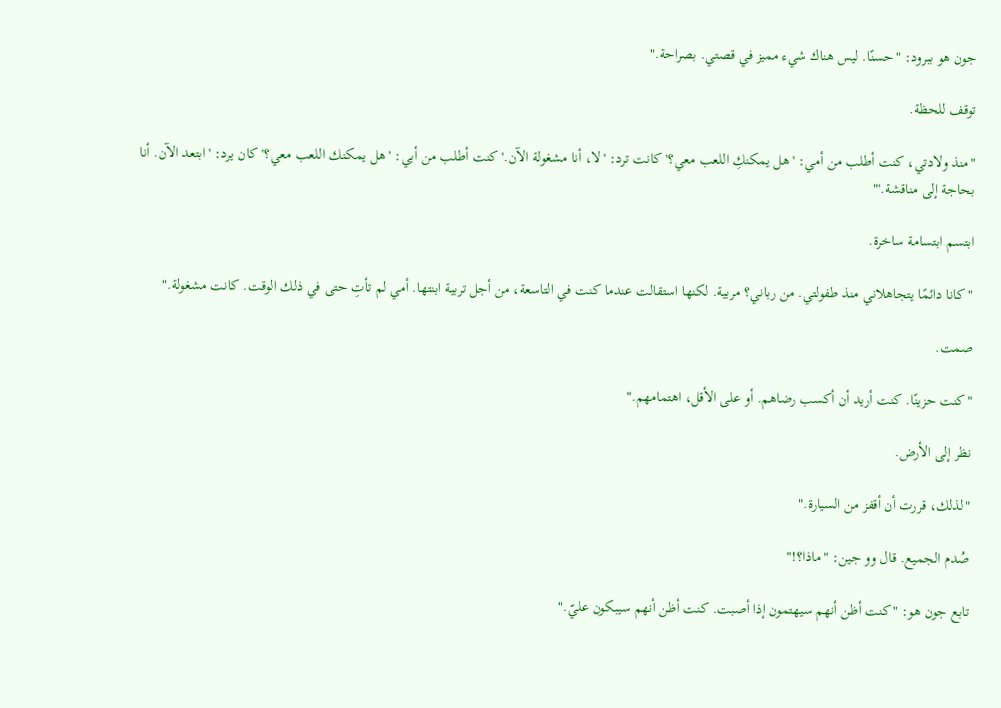جون هو ببرود: "حسنًا. ليس هناك شيء مميز في قصتي. بصراحة."

توقف للحظة.

"منذ ولادتي، كنت أطلب من أمي: 'هل يمكنكِ اللعب معي؟' كانت ترد: 'لا، أنا مشغولة الآن.' كنت أطلب من أبي: 'هل يمكنك اللعب معي؟' كان يرد: 'ابتعد الآن. أنا بحاجة إلى مناقشة.'"

ابتسم ابتسامة ساخرة.

"كانا دائمًا يتجاهلاني منذ طفولتي. من رباني؟ مربية. لكنها استقالت عندما كنت في التاسعة، من أجل تربية ابنتها. أمي لم تأتِ حتى في ذلك الوقت. كانت مشغولة."

صمت.

"كنت حزينًا. كنت أريد أن أكسب رضاهم. أو على الأقل، اهتمامهم."

نظر إلى الأرض.

"لذلك، قررت أن أقفز من السيارة."

صُدم الجميع. قال وو جين: "ماذا؟!"

تابع جون هو: "كنت أظن أنهم سيهتمون إذا أصبت. كنت أظن أنهم سيبكون عليّ."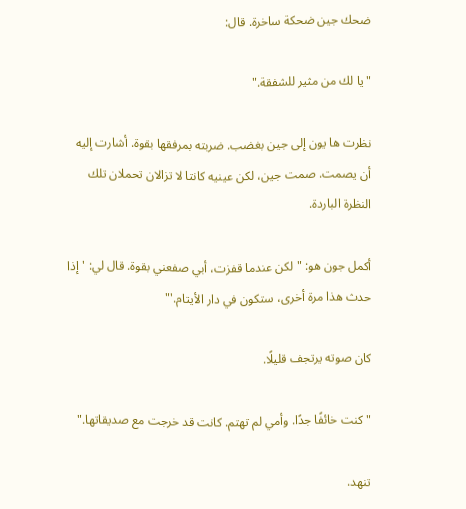ضحك جين ضحكة ساخرة. قال:

"يا لك من مثير للشفقة."

نظرت ها يون إلى جين بغضب. ضربته بمرفقها بقوة. أشارت إليه أن يصمت. صمت جين، لكن عينيه كانتا لا تزالان تحملان تلك النظرة الباردة.

أكمل جون هو: "لكن عندما قفزت، أبي صفعني بقوة. قال لي: 'إذا حدث هذا مرة أخرى، ستكون في دار الأيتام.'"

كان صوته يرتجف قليلًا.

"كنت خائفًا جدًا. وأمي لم تهتم. كانت قد خرجت مع صديقاتها."

تنهد.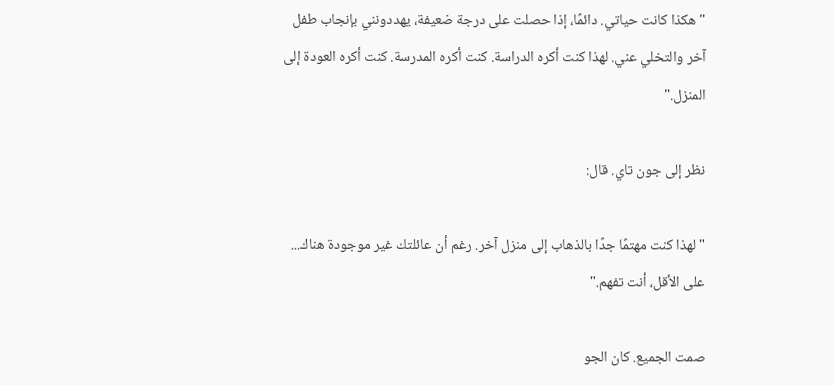"هكذا كانت حياتي. دائمًا، إذا حصلت على درجة ضعيفة، يهددونني بإنجاب طفل آخر والتخلي عني. لهذا كنت أكره الدراسة. كنت أكره المدرسة. كنت أكره العودة إلى المنزل."

نظر إلى جون تاي. قال:

"لهذا كنت مهتمًا جدًا بالذهاب إلى منزل آخر. رغم أن عائلتك غير موجودة هناك... على الأقل، أنت تفهم."

صمت الجميع. كان الجو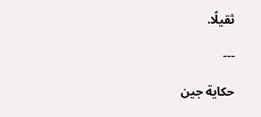ثقيلًا.

---

حكاية جين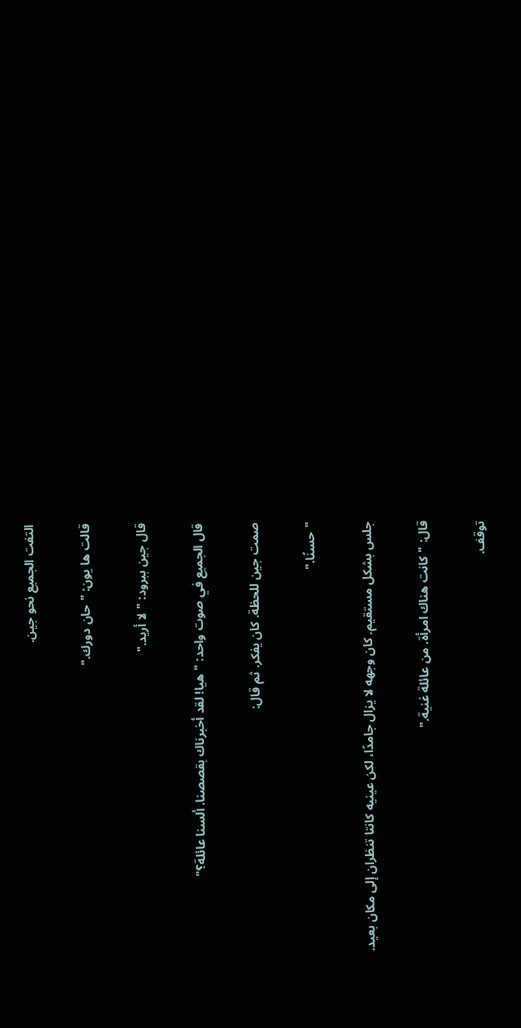التفت الجميع نحو جين.

قالت ها يون: "حان دورك."

قال جين ببرود: "لا أريد."

قال الجميع في صوت واحد: "هيا! لقد أخبرناك بقصصنا. ألسنا عائلة؟"

صمت جين للحظة. كان يفكر. ثم قال:

"حسنًا."

جلس بشكل مستقيم. كان وجهه لا يزال جامدًا، لكن عينيه كانتا تنظران إلى مكان بعيد.

قال: "كانت هناك امرأة. من عائلة غنية."

توقف.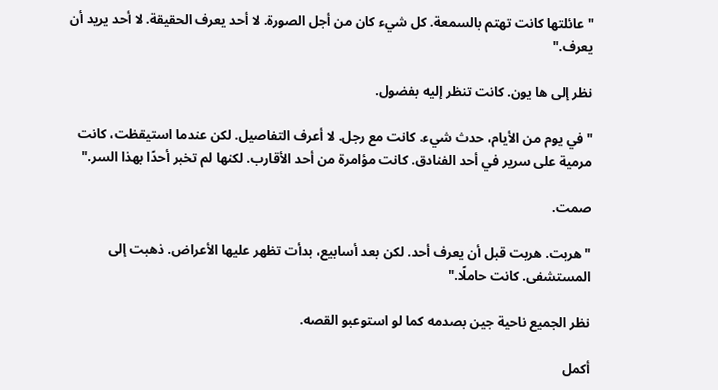"عائلتها كانت تهتم بالسمعة. كل شيء كان من أجل الصورة. لا أحد يعرف الحقيقة. لا أحد يريد أن يعرف."

نظر إلى ها يون. كانت تنظر إليه بفضول.

"في يوم من الأيام، حدث شيء. كانت مع رجل. لا أعرف التفاصيل. لكن عندما استيقظت، كانت مرمية على سرير في أحد الفنادق. كانت مؤامرة من أحد الأقارب. لكنها لم تخبر أحدًا بهذا السر."

صمت.

"هربت. هربت قبل أن يعرف أحد. لكن بعد أسابيع، بدأت تظهر عليها الأعراض. ذهبت إلى المستشفى. كانت حاملًا."

نظر الجميع ناحية جين بصدمه كما لو استوعبو القصه.

أكمل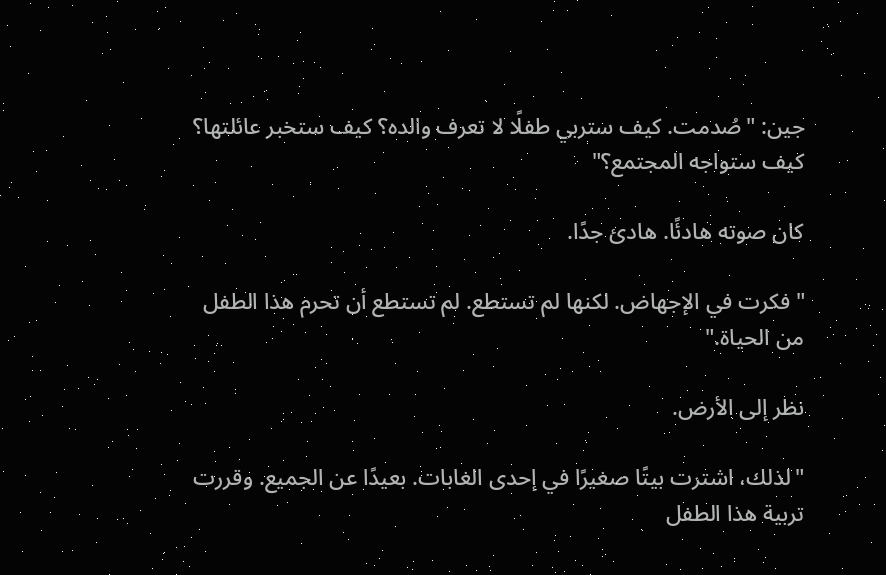جين: "صُدمت. كيف ستربي طفلًا لا تعرف والده؟ كيف ستخبر عائلتها؟ كيف ستواجه المجتمع؟"

كان صوته هادئًا. هادئ جدًا.

"فكرت في الإجهاض. لكنها لم تستطع. لم تستطع أن تحرم هذا الطفل من الحياة."

نظر إلى الأرض.

"لذلك، اشترت بيتًا صغيرًا في إحدى الغابات. بعيدًا عن الجميع. وقررت تربية هذا الطفل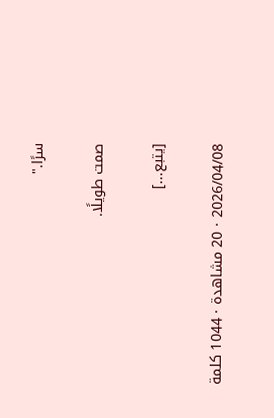سرًا."

صمت طويلًا.

[يتبع...]

2026/04/08 · 20 مشاهدة · 1044 كلمة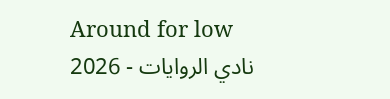Around for low
نادي الروايات - 2026